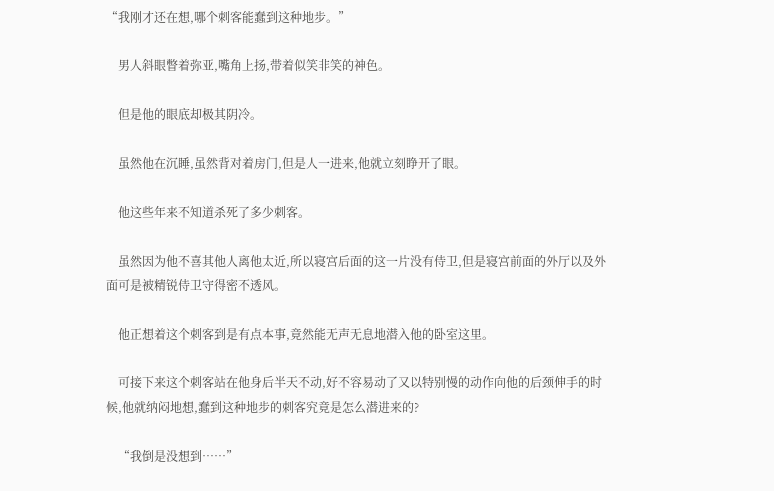“我刚才还在想,哪个刺客能蠢到这种地步。”

    男人斜眼瞥着弥亚,嘴角上扬,带着似笑非笑的神色。

    但是他的眼底却极其阴冷。

    虽然他在沉睡,虽然背对着房门,但是人一进来,他就立刻睁开了眼。

    他这些年来不知道杀死了多少刺客。

    虽然因为他不喜其他人离他太近,所以寝宫后面的这一片没有侍卫,但是寝宫前面的外厅以及外面可是被精锐侍卫守得密不透风。

    他正想着这个刺客到是有点本事,竟然能无声无息地潜入他的卧室这里。

    可接下来这个刺客站在他身后半天不动,好不容易动了又以特别慢的动作向他的后颈伸手的时候,他就纳闷地想,蠢到这种地步的刺客究竟是怎么潜进来的?

    “我倒是没想到……”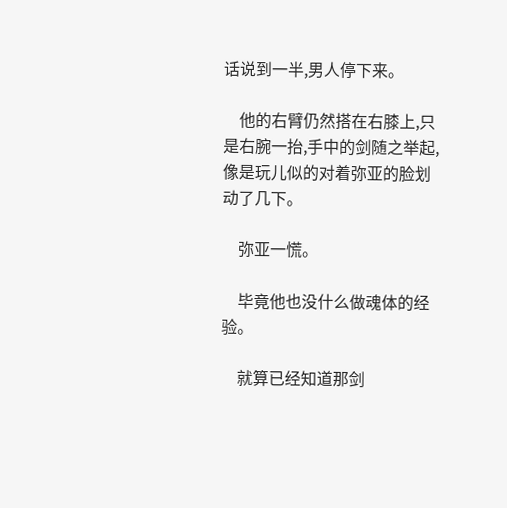话说到一半,男人停下来。

    他的右臂仍然搭在右膝上,只是右腕一抬,手中的剑随之举起,像是玩儿似的对着弥亚的脸划动了几下。

    弥亚一慌。

    毕竟他也没什么做魂体的经验。

    就算已经知道那剑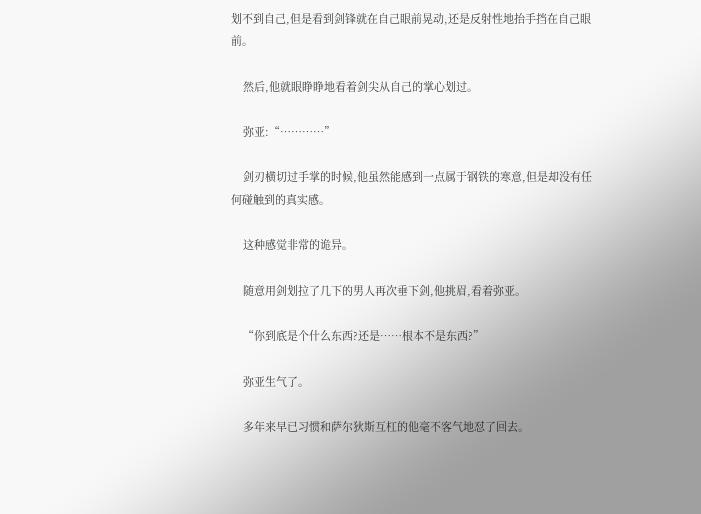划不到自己,但是看到剑锋就在自己眼前晃动,还是反射性地抬手挡在自己眼前。

    然后,他就眼睁睁地看着剑尖从自己的掌心划过。

    弥亚:“…………”

    剑刃横切过手掌的时候,他虽然能感到一点属于钢铁的寒意,但是却没有任何碰触到的真实感。

    这种感觉非常的诡异。

    随意用剑划拉了几下的男人再次垂下剑,他挑眉,看着弥亚。

    “你到底是个什么东西?还是……根本不是东西?”

    弥亚生气了。

    多年来早已习惯和萨尔狄斯互杠的他毫不客气地怼了回去。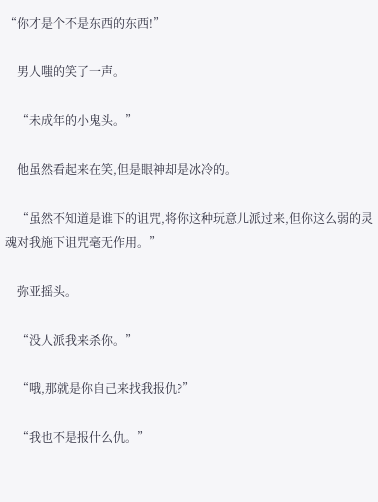“你才是个不是东西的东西!”

    男人嗤的笑了一声。

    “未成年的小鬼头。”

    他虽然看起来在笑,但是眼神却是冰冷的。

    “虽然不知道是谁下的诅咒,将你这种玩意儿派过来,但你这么弱的灵魂对我施下诅咒毫无作用。”

    弥亚摇头。

    “没人派我来杀你。”

    “哦,那就是你自己来找我报仇?”

    “我也不是报什么仇。”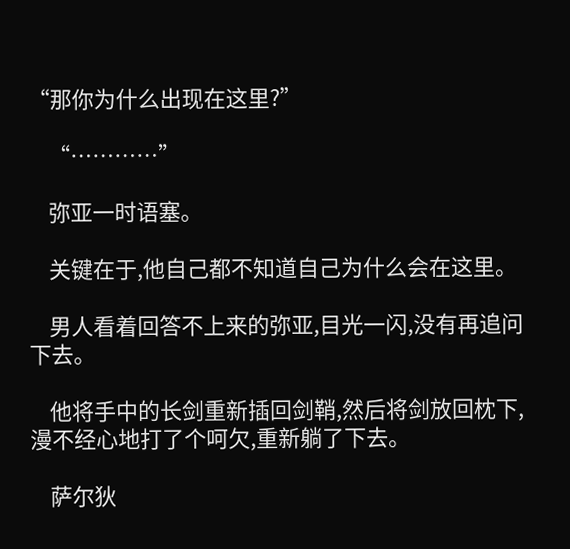“那你为什么出现在这里?”

    “…………”

    弥亚一时语塞。

    关键在于,他自己都不知道自己为什么会在这里。

    男人看着回答不上来的弥亚,目光一闪,没有再追问下去。

    他将手中的长剑重新插回剑鞘,然后将剑放回枕下,漫不经心地打了个呵欠,重新躺了下去。

    萨尔狄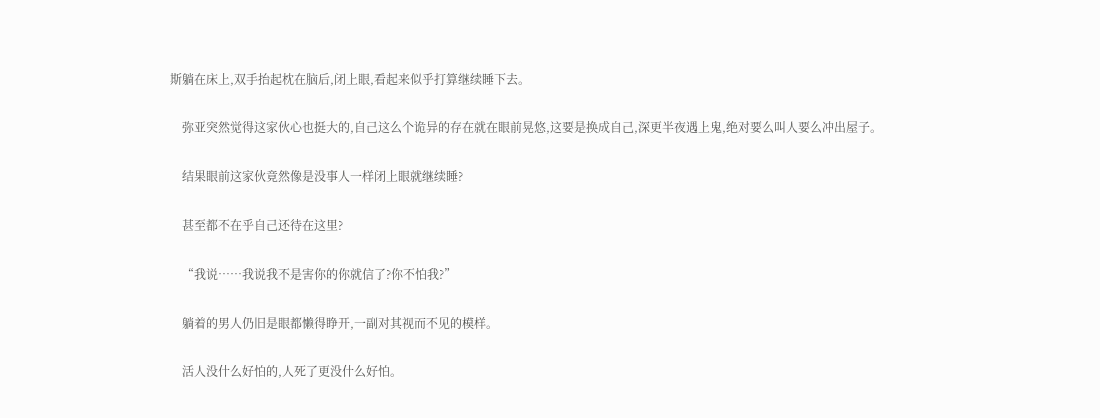斯躺在床上,双手抬起枕在脑后,闭上眼,看起来似乎打算继续睡下去。

    弥亚突然觉得这家伙心也挺大的,自己这么个诡异的存在就在眼前晃悠,这要是换成自己,深更半夜遇上鬼,绝对要么叫人要么冲出屋子。

    结果眼前这家伙竟然像是没事人一样闭上眼就继续睡?

    甚至都不在乎自己还待在这里?

    “我说……我说我不是害你的你就信了?你不怕我?”

    躺着的男人仍旧是眼都懒得睁开,一副对其视而不见的模样。

    活人没什么好怕的,人死了更没什么好怕。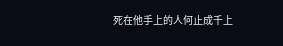死在他手上的人何止成千上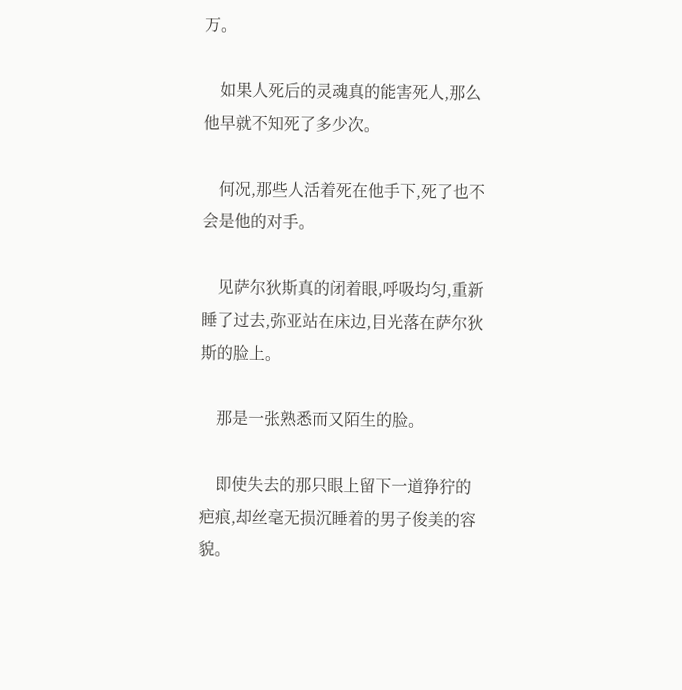万。

    如果人死后的灵魂真的能害死人,那么他早就不知死了多少次。

    何况,那些人活着死在他手下,死了也不会是他的对手。

    见萨尔狄斯真的闭着眼,呼吸均匀,重新睡了过去,弥亚站在床边,目光落在萨尔狄斯的脸上。

    那是一张熟悉而又陌生的脸。

    即使失去的那只眼上留下一道狰狞的疤痕,却丝毫无损沉睡着的男子俊美的容貌。